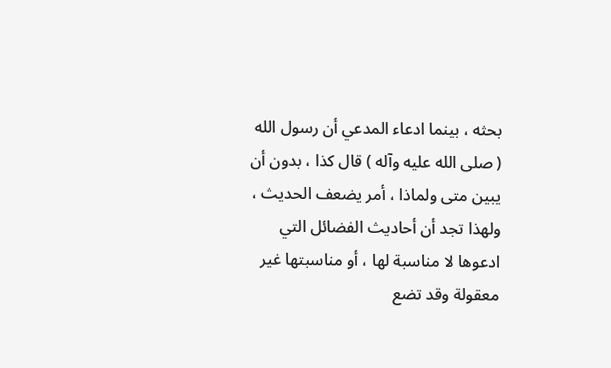بحثه ، بينما ادعاء المدعي أن رسول الله ( صلى الله عليه وآله ) قال كذا ، بدون أن يبين متى ولماذا ، أمر يضعف الحديث ، ولهذا تجد أن أحاديث الفضائل التي ادعوها لا مناسبة لها ، أو مناسبتها غير معقولة وقد تضع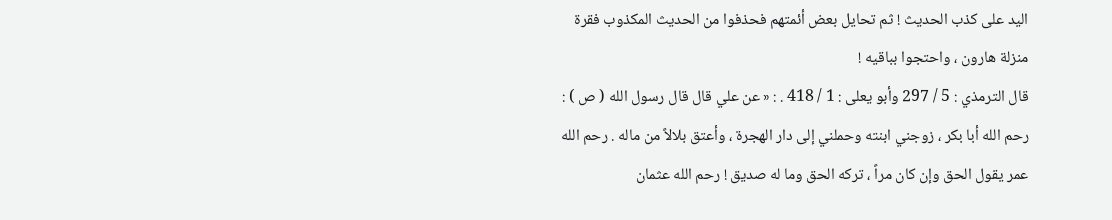اليد على كذب الحديث ! ثم تحايل بعض أئمتهم فحذفوا من الحديث المكذوب فقرة منزلة هارون ، واحتجوا بباقيه !
قال الترمذي : 5 / 297 وأبو يعلى : 1 / 418 . : « عن علي قال قال رسول الله ( ص ) : رحم الله أبا بكر ، زوجني ابنته وحملني إلى دار الهجرة ، وأعتق بلالاً من ماله . رحم الله عمر يقول الحق وإن كان مراً ، تركه الحق وما له صديق ! رحم الله عثمان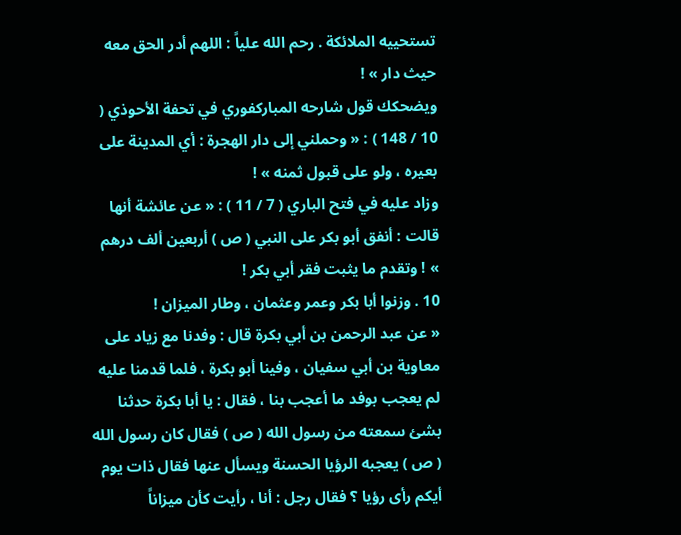تستحييه الملائكة . رحم الله علياً : اللهم أدر الحق معه حيث دار » !
ويضحكك قول شارحه المباركفوري في تحفة الأحوذي ( 10 / 148 ) : « وحملني إلى دار الهجرة : أي المدينة على بعيره ، ولو على قبول ثمنه » !
وزاد عليه في فتح الباري ( 7 / 11 ) : « عن عائشة أنها قالت : أنفق أبو بكر على النبي ( ص ) أربعين ألف درهم » ! وتقدم ما يثبت فقر أبي بكر !
10 . وزنوا أبا بكر وعمر وعثمان ، وطار الميزان !
« عن عبد الرحمن بن أبي بكرة قال : وفدنا مع زياد على معاوية بن أبي سفيان ، وفينا أبو بكرة ، فلما قدمنا عليه لم يعجب بوفد ما أعجب بنا ، فقال : يا أبا بكرة حدثنا بشئ سمعته من رسول الله ( ص ) فقال كان رسول الله ( ص ) يعجبه الرؤيا الحسنة ويسأل عنها فقال ذات يوم أيكم رأى رؤيا ؟ فقال رجل : أنا ، رأيت كأن ميزاناً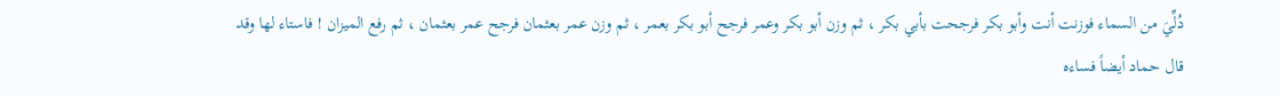دُلِّيَ من السماء فوزنت أنت وأبو بكر فرجحت بأبي بكر ، ثم وزن أبو بكر وعمر فرجح أبو بكر بعمر ، ثم وزن عمر بعثمان فرجح عمر بعثمان ، ثم رفع الميزان ! فاستاء لها وقد قال حماد أيضاً فساءه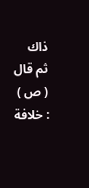ذاك ثم قال ( ص ) : خلافة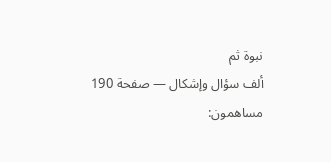نبوة ثم
ألف سؤال وإشكال — صفحة 190
مساهمون: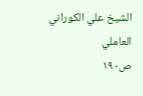الشيخ علي الكوراني العاملي
ص١٩٠